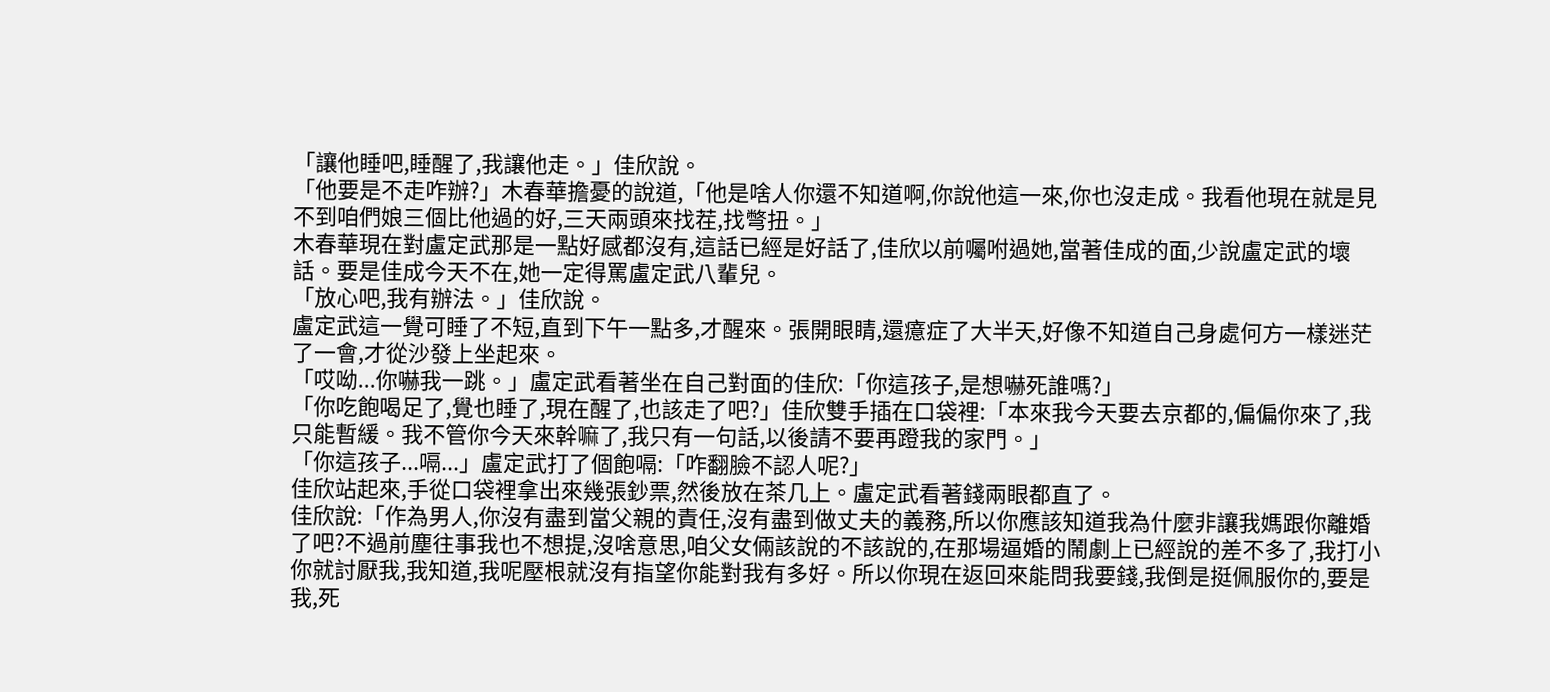「讓他睡吧,睡醒了,我讓他走。」佳欣說。
「他要是不走咋辦?」木春華擔憂的說道,「他是啥人你還不知道啊,你說他這一來,你也沒走成。我看他現在就是見不到咱們娘三個比他過的好,三天兩頭來找茬,找彆扭。」
木春華現在對盧定武那是一點好感都沒有,這話已經是好話了,佳欣以前囑咐過她,當著佳成的面,少說盧定武的壞話。要是佳成今天不在,她一定得罵盧定武八輩兒。
「放心吧,我有辦法。」佳欣說。
盧定武這一覺可睡了不短,直到下午一點多,才醒來。張開眼睛,還癔症了大半天,好像不知道自己身處何方一樣迷茫了一會,才從沙發上坐起來。
「哎呦...你嚇我一跳。」盧定武看著坐在自己對面的佳欣:「你這孩子,是想嚇死誰嗎?」
「你吃飽喝足了,覺也睡了,現在醒了,也該走了吧?」佳欣雙手插在口袋裡:「本來我今天要去京都的,偏偏你來了,我只能暫緩。我不管你今天來幹嘛了,我只有一句話,以後請不要再蹬我的家門。」
「你這孩子...嗝...」盧定武打了個飽嗝:「咋翻臉不認人呢?」
佳欣站起來,手從口袋裡拿出來幾張鈔票,然後放在茶几上。盧定武看著錢兩眼都直了。
佳欣說:「作為男人,你沒有盡到當父親的責任,沒有盡到做丈夫的義務,所以你應該知道我為什麼非讓我媽跟你離婚了吧?不過前塵往事我也不想提,沒啥意思,咱父女倆該說的不該說的,在那場逼婚的鬧劇上已經說的差不多了,我打小你就討厭我,我知道,我呢壓根就沒有指望你能對我有多好。所以你現在返回來能問我要錢,我倒是挺佩服你的,要是我,死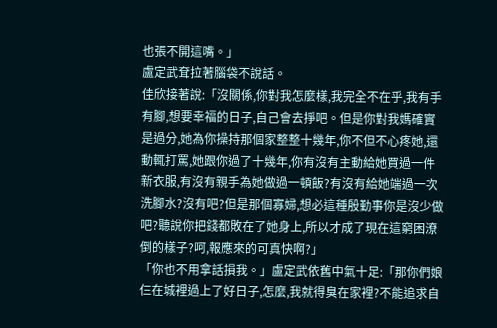也張不開這嘴。」
盧定武耷拉著腦袋不說話。
佳欣接著說:「沒關係,你對我怎麼樣,我完全不在乎,我有手有腳,想要幸福的日子,自己會去掙吧。但是你對我媽確實是過分,她為你操持那個家整整十幾年,你不但不心疼她,還動輒打罵,她跟你過了十幾年,你有沒有主動給她買過一件新衣服,有沒有親手為她做過一頓飯?有沒有給她端過一次洗腳水?沒有吧?但是那個寡婦,想必這種殷勤事你是沒少做吧?聽說你把錢都敗在了她身上,所以才成了現在這窮困潦倒的樣子?呵,報應來的可真快啊?」
「你也不用拿話損我。」盧定武依舊中氣十足:「那你們娘仨在城裡過上了好日子,怎麼,我就得臭在家裡?不能追求自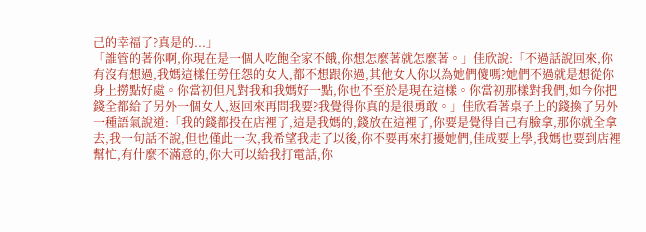己的幸福了?真是的...」
「誰管的著你啊,你現在是一個人吃飽全家不餓,你想怎麼著就怎麼著。」佳欣說:「不過話說回來,你有沒有想過,我媽這樣任勞任怨的女人,都不想跟你過,其他女人你以為她們傻嗎?她們不過就是想從你身上撈點好處。你當初但凡對我和我媽好一點,你也不至於是現在這樣。你當初那樣對我們,如今你把錢全都給了另外一個女人,返回來再問我要?我覺得你真的是很勇敢。」佳欣看著桌子上的錢換了另外一種語氣說道:「我的錢都投在店裡了,這是我媽的,錢放在這裡了,你要是覺得自己有臉拿,那你就全拿去,我一句話不說,但也僅此一次,我希望我走了以後,你不要再來打擾她們,佳成要上學,我媽也要到店裡幫忙,有什麼不滿意的,你大可以給我打電話,你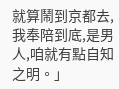就算鬧到京都去,我奉陪到底,是男人,咱就有點自知之明。」